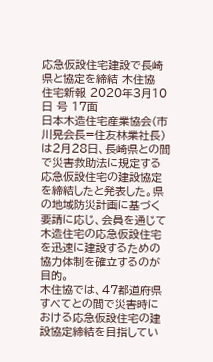応急仮設住宅建設で長崎県と協定を締結 木住協
住宅新報 2020年3月10日 号 17面
日本木造住宅産業協会(市川晃会長=住友林業社長)は2月28日、長崎県との間で災害救助法に規定する応急仮設住宅の建設協定を締結したと発表した。県の地域防災計画に基づく要請に応じ、会員を通じて木造住宅の応急仮設住宅を迅速に建設するための協力体制を確立するのが目的。
木住協では、47都道府県すべてとの間で災害時における応急仮設住宅の建設協定締結を目指してい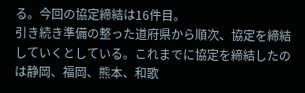る。今回の協定締結は16件目。
引き続き準備の整った道府県から順次、協定を締結していくとしている。これまでに協定を締結したのは静岡、福岡、熊本、和歌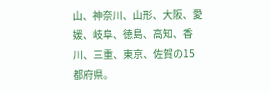山、神奈川、山形、大阪、愛媛、岐阜、徳島、高知、香川、三重、東京、佐賀の15都府県。